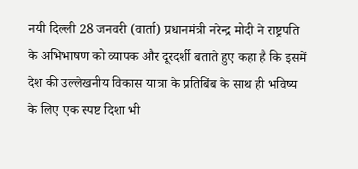नयी दिल्ली 28 जनवरी (वार्ता) प्रधानमंत्री नरेन्द्र मोदी ने राष्ट्रपति के अभिभाषण को व्यापक और दूरदर्शी बताते हुए कहा है कि इसमें देश की उल्लेखनीय विकास यात्रा के प्रतिबिंब के साथ ही भविष्य के लिए एक स्पष्ट दिशा भी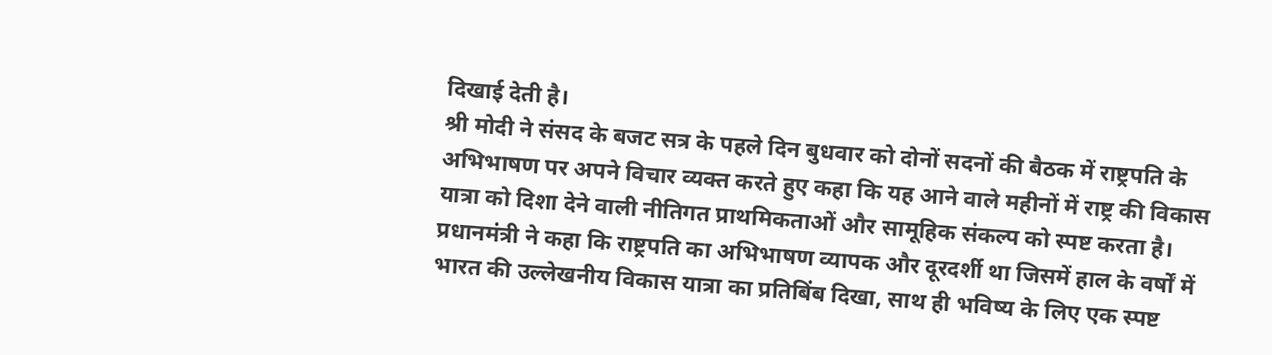दिखाई देती है।
श्री मोदी ने संसद के बजट सत्र के पहले दिन बुधवार को दोनों सदनों की बैठक में राष्ट्रपति के अभिभाषण पर अपने विचार व्यक्त करते हुए कहा कि यह आने वाले महीनों में राष्ट्र की विकास यात्रा को दिशा देने वाली नीतिगत प्राथमिकताओं और सामूहिक संकल्प को स्पष्ट करता है।
प्रधानमंत्री ने कहा कि राष्ट्रपति का अभिभाषण व्यापक और दूरदर्शी था जिसमें हाल के वर्षों में भारत की उल्लेखनीय विकास यात्रा का प्रतिबिंब दिखा, साथ ही भविष्य के लिए एक स्पष्ट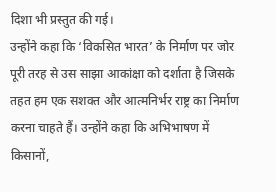दिशा भी प्रस्तुत की गई।
उन्होंने कहा कि ‘विकसित भारत’ के निर्माण पर जोर पूरी तरह से उस साझा आकांक्षा को दर्शाता है जिसके तहत हम एक सशक्त और आत्मनिर्भर राष्ट्र का निर्माण करना चाहते हैं। उन्होंने कहा कि अभिभाषण में किसानों,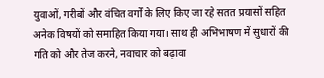युवाओं, गरीबों और वंचित वर्गों के लिए किए जा रहे सतत प्रयासों सहित अनेक विषयों को समाहित किया गया। साथ ही अभिभाषण में सुधारों की गति को और तेज करने, नवाचार को बढ़ावा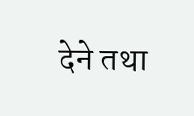देने तथा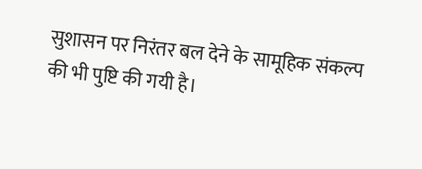सुशासन पर निरंतर बल देने के सामूहिक संकल्प की भी पुष्टि की गयी है।